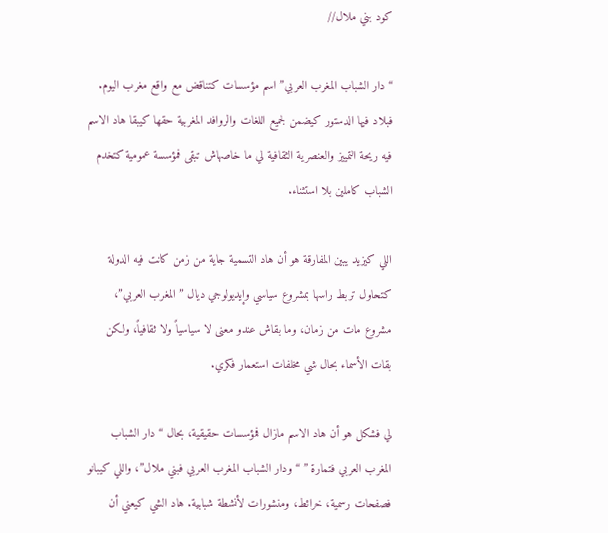كود بني ملال//

“دار الشباب المغرب العربي” اسم مؤسسات كتناقض مع واقع مغرب اليوم. فبلاد فيها الدستور كيضمن لجميع اللغات والروافد المغربية حقها كيبقا هاد الاسم فيه ريحة التمييز والعنصرية الثقافية لي ما خاصهاش تبقى فمؤسسة عمومية كتخدم الشباب كاملين بلا استثناء.

اللي كيزيد يبين المفارقة هو أن هاد التسمية جاية من زمن كانت فيه الدولة كتحاول تربط راسها بمشروع سياسي وإيديولوجي ديال ’’المغرب العربي”، مشروع مات من زمان، وما بقاش عندو معنى لا سياسياً ولا ثقافياً، ولكن بقات الأسماء بحال شي مخلفات استعمار فكري.

لي فشكل هو أن هاد الاسم مازال فمؤسسات حقيقية، بحال “دار الشباب المغرب العربي فتمارة ” “ودار الشباب المغرب العربي فبني ملال”، واللي كيبانو فصفحات رسمية، خرائط، ومنشورات لأنشطة شبابية. هاد الشي كيعني أن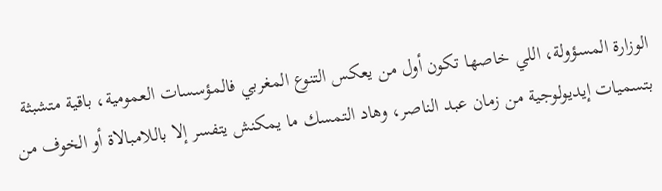الوزارة المسؤولة، اللي خاصها تكون أول من يعكس التنوع المغربي فالمؤسسات العمومية، باقية متشبثة بتسميات إيديولوجية من زمان عبد الناصر، وهاد التمسك ما يمكنش يتفسر إلا باللامبالاة أو الخوف من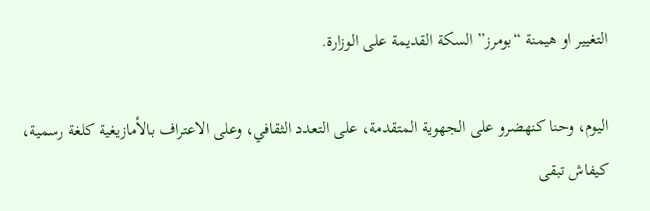التغيير او هيمنة “بومرز” السكة القديمة على الوزارة.

اليوم، وحنا كنهضرو على الجهوية المتقدمة، على التعدد الثقافي، وعلى الاعتراف بالأمازيغية كلغة رسمية، كيفاش تبقى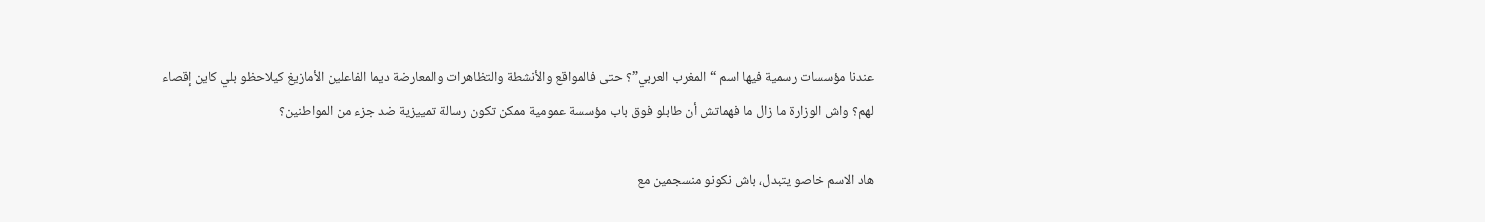عندنا مؤسسات رسمية فيها اسم “المغرب العربي”؟ حتى فالمواقع والأنشطة والتظاهرات والمعارضة ديما الفاعلين الأمازيغ كيلاحظو بلي كاين إقصاء لهم؟ واش الوزارة ما زال ما فهماتش أن طابلو فوق باب مؤسسة عمومية ممكن تكون رسالة تمييزية ضد جزء من المواطنين؟

هاد الاسم خاصو يتبدل، باش نكونو منسجمين مع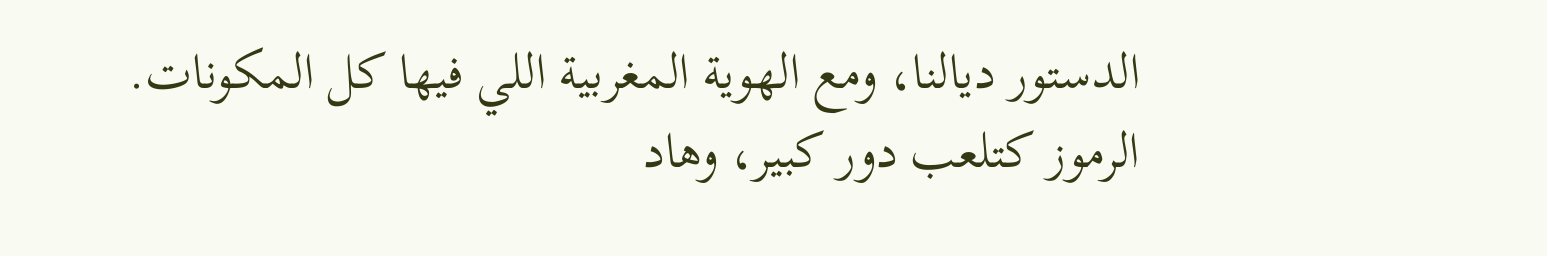الدستور ديالنا، ومع الهوية المغربية اللي فيها كل المكونات. الرموز كتلعب دور كبير، وهاد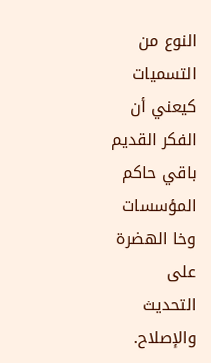النوع من التسميات كيعني أن الفكر القديم باقي حاكم المؤسسات وخا الهضرة على التحديث والإصلاح.